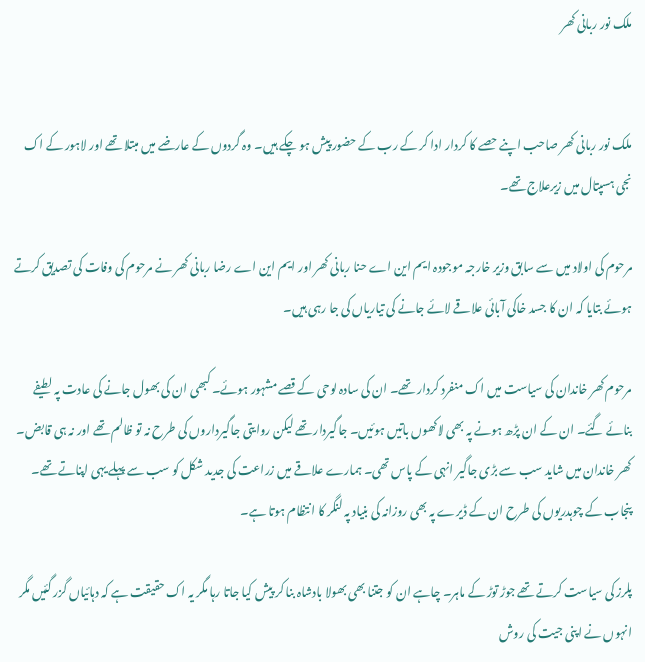ملک نور ربانی کھر


ملک نور ربانی کھر صاحب اپنے حصے کا کردار ادا کر کے رب کے حضور پیش ہو چکے ہیں۔ وہ گردوں کے عارضے میں مبتلا تھے اور لاہور کے اک نجی ہسپتال میں زیرعلاج تھے۔

مرحوم کی اولاد میں سے سابق وزیر خارجہ موجودہ ایم این اے حنا ربانی کھر اور ایم این اے رضا ربانی کھر نے مرحوم کی وفات کی تصدیق کرتے ہوئے بتایا کہ ان کا جسد خاکی آبائی علاقے لائے جانے کی تیاریاں کی جا رہی ہیں۔

مرحوم کھر خاندان کی سیاست میں اک منفرد کردار تھے۔ ان کی سادہ لوحی کے قصے مشہور ہوئے۔ کبھی ان کی بھول جانے کی عادت پہ لطیفے بنائے گئے۔ ان کے ان پڑھ ہونے پہ بھی لاکھوں باتیں ہوئیں۔ جاگیردار تھے لیکن روایتی جاگیرداروں کی طرح نہ تو ظالم تھے اور نہ ہی قابض۔ کھر خاندان میں شاید سب سے بڑی جاگیر انہی کے پاس تھی۔ ہمارے علاقے میں زراعت کی جدید شکل کو سب سے پہلے یہی اپناتے تھے۔ پنجاب کے چوہدریوں کی طرح ان کے ڈیرے پہ بھی روزانہ کی بنیاد پہ لنگر کا انتظام ہوتا ہے۔

پلرز کی سیاست کرتے تھے جوڑ توڑ کے ماہر۔ چاہے ان کو جتنا بھی بھولا بادشاہ بنا کر پیش کیا جاتا رہا مگر یہ اک حقیقت ہے کہ دہائیاں گزر گئیں مگر انہوں نے اپنی جیت کی روش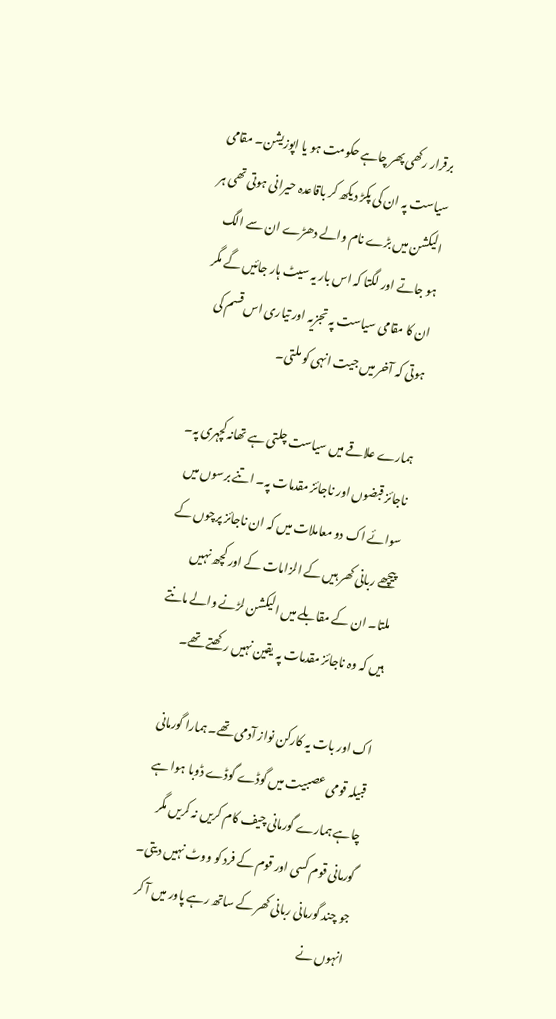برقرار رکھی پھر چاہے حکومت ہو یا اپوزیشن۔ مقامی سیاست پہ ان کی پکڑ دیکھ کر باقاعدہ حیرانی ہوتی تھی ہر الیکشن میں بڑے نام والے دھڑے ان سے الگ ہو جاتے اور لگتا کہ اس بار یہ سیٹ ہار جائیں گے مگر ان کا مقامی سیاست پہ تجزیہ اور تیاری اس قسم کی ہوتی کہ آخر میں جیت انہی کو ملتی۔

ہمارے علاقے میں سیاست چلتی ہے تھانہ کچہری پہ۔ ناجائز قبضوں اور ناجائز مقدمات پہ۔ اتنے برسوں میں سوائے اک دو معاملات میں کہ ان ناجائز پرچوں کے پیچھے ربانی کھر ہیں کے الزامات کے اور کچھ نہیں ملتا۔ ان کے مقابلے میں الیکشن لڑنے والے مانتے ہیں کہ وہ ناجائز مقدمات پہ یقین نہیں رکھتے تھے۔

اک اور بات یہ کارکن نواز آدمی تھے۔ ہمارا گورمانی قبیلہ قومی عصبیت میں گوڈے گوڈے ڈوبا ہوا ہے چاہے ہمارے گورمانی چیف کام کریں نہ کریں مگر گورمانی قوم کسی اور قوم کے فرد کو ووٹ نہیں دیتی۔ جو چند گورمانی ربانی کھر کے ساتھ رہے پاور میں آ کر انہوں نے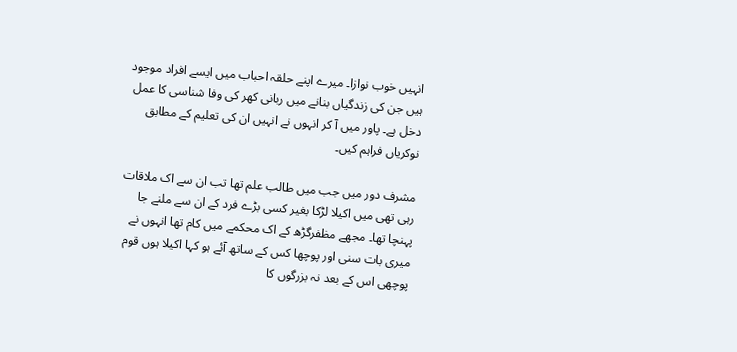انہیں خوب نوازا۔ میرے اپنے حلقہ احباب میں ایسے افراد موجود ہیں جن کی زندگیاں بنانے میں ربانی کھر کی وفا شناسی کا عمل دخل ہے۔ پاور میں آ کر انہوں نے انہیں ان کی تعلیم کے مطابق نوکریاں فراہم کیں۔

مشرف دور میں جب میں طالب علم تھا تب ان سے اک ملاقات رہی تھی میں اکیلا لڑکا بغیر کسی بڑے فرد کے ان سے ملنے جا پہنچا تھا۔ مجھے مظفرگڑھ کے اک محکمے میں کام تھا انہوں نے میری بات سنی اور پوچھا کس کے ساتھ آئے ہو کہا اکیلا ہوں قوم پوچھی اس کے بعد نہ بزرگوں کا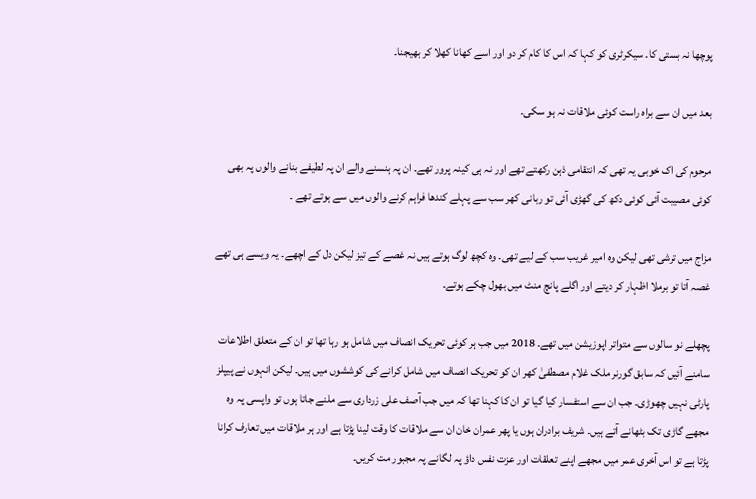پوچھا نہ بستی کا۔ سیکرٹری کو کہا کہ اس کا کام کر دو اور اسے کھانا کھلا کر بھیجنا۔

بعد میں ان سے براہ راست کوئی ملاقات نہ ہو سکی۔

مرحوم کی اک خوبی یہ تھی کہ انتقامی ذہن رکھتے تھے اور نہ ہی کینہ پرور تھے۔ ان پہ ہنسنے والے ان پہ لطیفے بنانے والوں پہ بھی کوئی مصیبت آئی کوئی دکھ کی گھڑی آئی تو ربانی کھر سب سے پہلے کندھا فراہم کرنے والوں میں سے ہوتے تھے ‍۔

مزاج میں ترشی تھی لیکن وہ امیر غریب سب کے لیے تھی۔ وہ کچھ لوگ ہوتے ہیں نہ غصے کے تیز لیکن دل کے اچھے۔ یہ ویسے ہی تھے غصہ آتا تو برملا اظہار کر دیتے اور اگلے پانچ منٹ میں بھول چکے ہوتے۔

پچھلے نو سالوں سے متواتر اپوزیشن میں تھے۔ 2018 میں جب ہر کوئی تحریک انصاف میں شامل ہو رہا تھا تو ان کے متعلق اطلاعات سامنے آئیں کہ سابق گورنر ملک غلام مصطفیٰ کھر ان کو تحریک انصاف میں شامل کرانے کی کوششوں میں ہیں۔ لیکن انہوں نے پیپلز پارٹی نہیں چھوڑی۔ جب ان سے استفسار کیا گیا تو ان کا کہنا تھا کہ میں جب آصف علی زرداری سے ملنے جاتا ہوں تو واپسی پہ وہ مجھے گاڑی تک بٹھانے آتے ہیں۔ شریف برادران ہوں یا پھر عمران خان ان سے ملاقات کا وقت لینا پڑتا ہے اور ہر ملاقات میں تعارف کرانا پڑتا ہے تو اس آخری عمر میں مجھے اپنے تعلقات اور عزت نفس داؤ پہ لگانے پہ مجبور مت کریں۔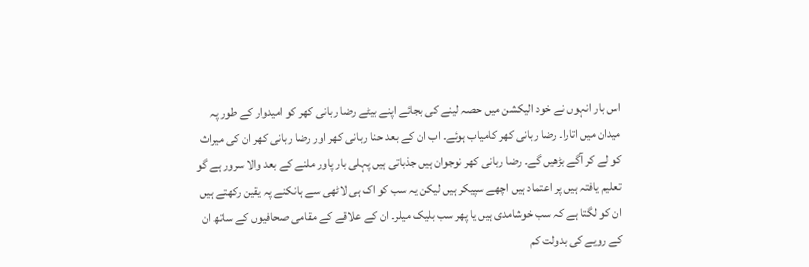اس بار انہوں نے خود الیکشن میں حصہ لینے کی بجائے اپنے بیٹے رضا ربانی کھر کو امیدوار کے طور پہ میدان میں اتارا۔ رضا ربانی کھر کامیاب ہوئے۔ اب ان کے بعد حنا ربانی کھر اور رضا ربانی کھر ان کی میراث کو لے کر آگے بڑھیں گے۔ رضا ربانی کھر نوجوان ہیں جذباتی ہیں پہلی بار پاور ملنے کے بعد والا سرور ہے گو تعلیم یافتہ ہیں پر اعتماد ہیں اچھے سپیکر ہیں لیکن یہ سب کو اک ہی لاٹھی سے ہانکنے پہ یقین رکھتے ہیں ان کو لگتا ہے کہ سب خوشامدی ہیں یا پھر سب بلیک میلر۔ ان کے علاقے کے مقامی صحافیوں کے ساتھ ان کے رویے کی بدولت کم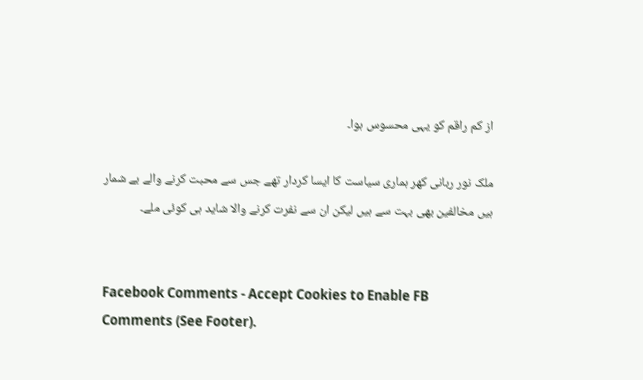از کم راقم کو یہی محسوس ہوا۔

ملک نور ربانی کھر ہماری سیاست کا ایسا کردار تھے جس سے محبت کرنے والے بے شمار ہیں مخالفین بھی بہت سے ہیں لیکن ان سے نفرت کرنے والا شاید ہی کوئی ملے۔


Facebook Comments - Accept Cookies to Enable FB Comments (See Footer).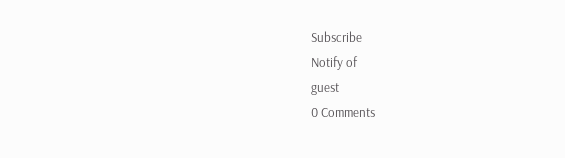Subscribe
Notify of
guest
0 Comments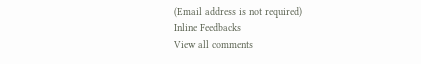(Email address is not required)
Inline Feedbacks
View all comments